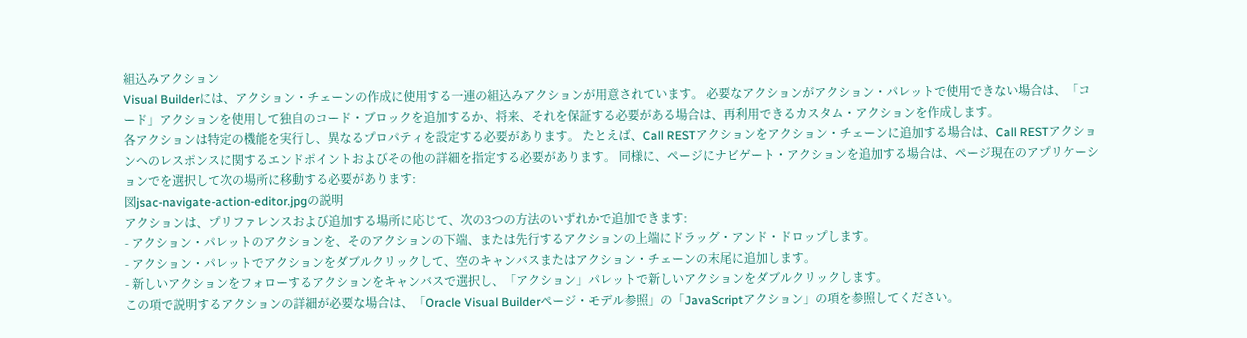組込みアクション
Visual Builderには、アクション・チェーンの作成に使用する一連の組込みアクションが用意されています。 必要なアクションがアクション・パレットで使用できない場合は、「コード」アクションを使用して独自のコード・ブロックを追加するか、将来、それを保証する必要がある場合は、再利用できるカスタム・アクションを作成します。
各アクションは特定の機能を実行し、異なるプロパティを設定する必要があります。 たとえば、Call RESTアクションをアクション・チェーンに追加する場合は、Call RESTアクションへのレスポンスに関するエンドポイントおよびその他の詳細を指定する必要があります。 同様に、ページにナビゲート・アクションを追加する場合は、ページ現在のアプリケーションでを選択して次の場所に移動する必要があります:
図jsac-navigate-action-editor.jpgの説明
アクションは、プリファレンスおよび追加する場所に応じて、次の3つの方法のいずれかで追加できます:
- アクション・パレットのアクションを、そのアクションの下端、または先行するアクションの上端にドラッグ・アンド・ドロップします。
- アクション・パレットでアクションをダブルクリックして、空のキャンバスまたはアクション・チェーンの末尾に追加します。
- 新しいアクションをフォローするアクションをキャンバスで選択し、「アクション」パレットで新しいアクションをダブルクリックします。
この項で説明するアクションの詳細が必要な場合は、「Oracle Visual Builderページ・モデル参照」の「JavaScriptアクション」の項を参照してください。